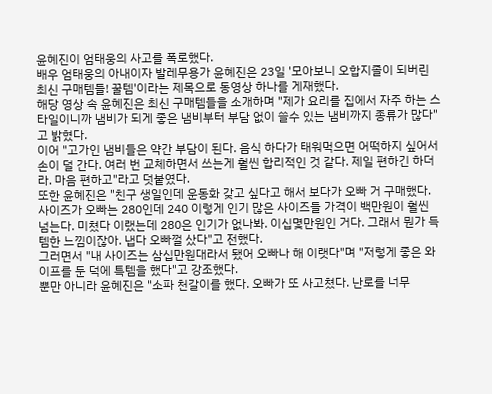윤혜진이 엄태웅의 사고를 폭로했다.
배우 엄태웅의 아내이자 발레무용가 윤혜진은 23일 '모아보니 오합지졸이 되버린 최신 구매템들! 꿀템'이라는 제목으로 동영상 하나를 게재했다.
해당 영상 속 윤혜진은 최신 구매템들을 소개하며 "제가 요리를 집에서 자주 하는 스타일이니까 냄비가 되게 좋은 냄비부터 부담 없이 쓸수 있는 냄비까지 종류가 많다"고 밝혔다.
이어 "고가인 냄비들은 약간 부담이 된다. 음식 하다가 태워먹으면 어떡하지 싶어서 손이 덜 간다. 여러 번 교체하면서 쓰는게 훨씬 합리적인 것 같다. 제일 편하긴 하더라. 마음 편하고"라고 덧붙였다.
또한 윤혜진은 "친구 생일인데 운동화 갖고 싶다고 해서 보다가 오빠 거 구매했다. 사이즈가 오빠는 280인데 240 이렇게 인기 많은 사이즈들 가격이 백만원이 훨씬 넘는다. 미쳤다 이랬는데 280은 인기가 없나봐. 이십몇만원인 거다. 그래서 뭔가 득템한 느낌이잖아. 냅다 오빠껄 샀다"고 전했다.
그러면서 "내 사이즈는 삼십만원대라서 됐어 오빠나 해 이랫다"며 "저렇게 좋은 와이프를 둔 덕에 특템을 했다"고 강조했다.
뿐만 아니라 윤혜진은 "소파 천갈이를 했다. 오빠가 또 사고쳤다. 난로를 너무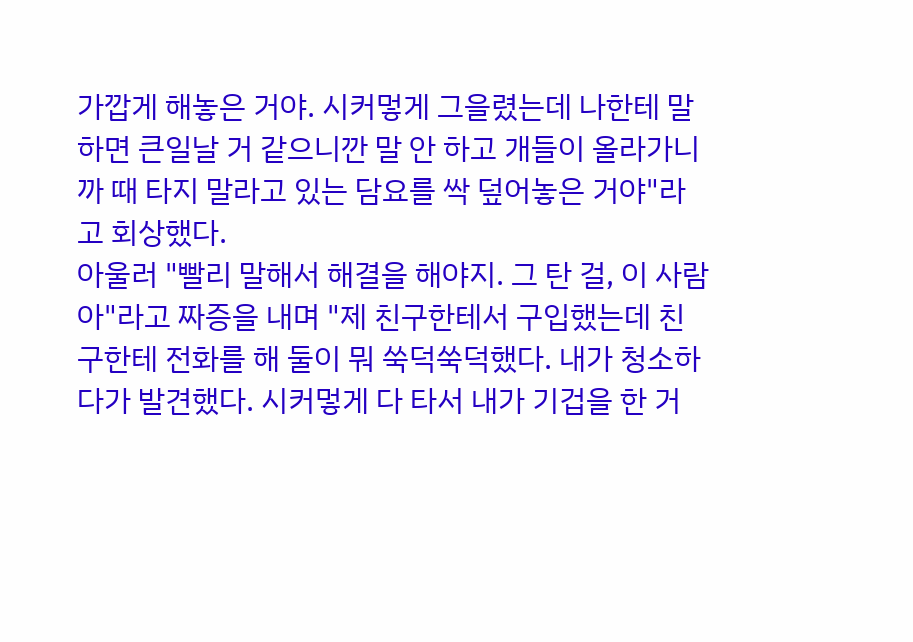가깝게 해놓은 거야. 시커멓게 그을렸는데 나한테 말하면 큰일날 거 같으니깐 말 안 하고 개들이 올라가니까 때 타지 말라고 있는 담요를 싹 덮어놓은 거야"라고 회상했다.
아울러 "빨리 말해서 해결을 해야지. 그 탄 걸, 이 사람아"라고 짜증을 내며 "제 친구한테서 구입했는데 친구한테 전화를 해 둘이 뭐 쑥덕쑥덕했다. 내가 청소하다가 발견했다. 시커멓게 다 타서 내가 기겁을 한 거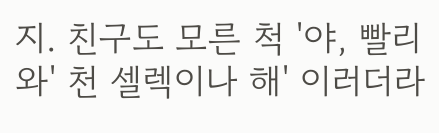지. 친구도 모른 척 '야, 빨리 와' 천 셀렉이나 해' 이러더라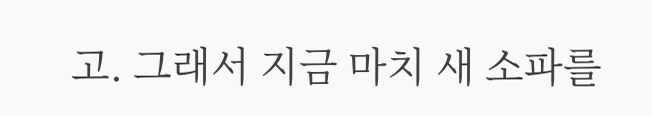고. 그래서 지금 마치 새 소파를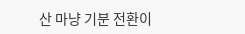산 마냥 기분 전환이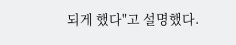되게 했다"고 설명했다.